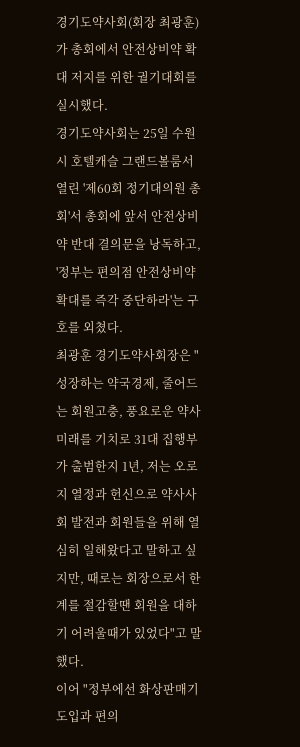경기도약사회(회장 최광훈)가 총회에서 안전상비약 확대 저지를 위한 궐기대회를 실시했다.
경기도약사회는 25일 수원시 호텔캐슬 그랜드볼룸서 열린 '제60회 정기대의원 총회'서 총회에 앞서 안전상비약 반대 결의문을 낭독하고, '정부는 편의점 안전상비약 확대를 즉각 중단하라'는 구호를 외쳤다.
최광훈 경기도약사회장은 "성장하는 약국경제, 줄어드는 회원고충, 풍요로운 약사미래를 기치로 31대 집행부가 출범한지 1년, 저는 오로지 열정과 헌신으로 약사사회 발전과 회원들을 위해 열심히 일해왔다고 말하고 싶지만, 때로는 회장으로서 한계를 절감할땐 회원을 대하기 어려울때가 있었다"고 말했다.
이어 "정부에선 화상판매기도입과 편의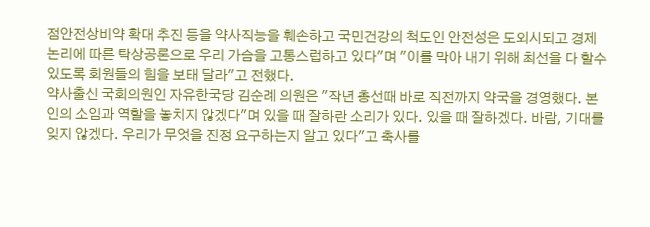점안전상비약 확대 추진 등을 약사직능을 훼손하고 국민건강의 척도인 안전성은 도외시되고 경제논리에 따른 탁상공론으로 우리 가슴을 고통스럽하고 있다"며 "이를 막아 내기 위해 최선을 다 할수 있도록 회원들의 힘을 보태 달라"고 전했다.
약사출신 국회의원인 자유한국당 김순례 의원은 "작년 총선때 바로 직전까지 약국을 경영했다. 본인의 소임과 역할을 놓치지 않겠다"며 있을 때 잘하란 소리가 있다. 있을 때 잘하겠다. 바람, 기대를 잊지 않겠다. 우리가 무엇을 진정 요구하는지 알고 있다"고 축사를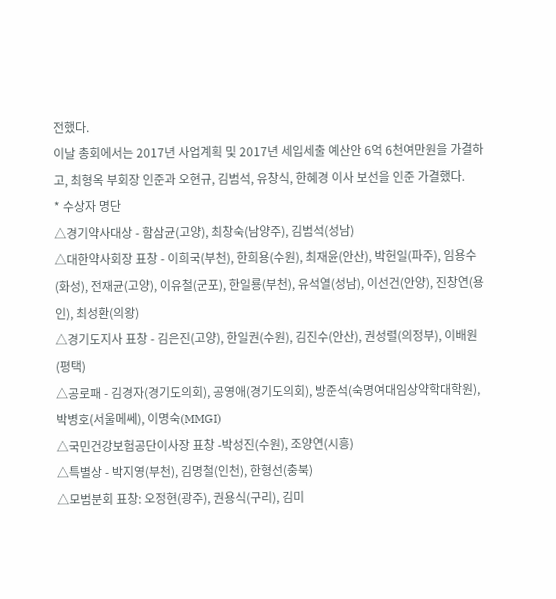전했다.
이날 총회에서는 2017년 사업계획 및 2017년 세입세출 예산안 6억 6천여만원을 가결하고, 최형옥 부회장 인준과 오현규, 김범석, 유창식, 한혜경 이사 보선을 인준 가결했다.
* 수상자 명단
△경기약사대상 - 함삼균(고양), 최창숙(남양주), 김범석(성남)
△대한약사회장 표창 - 이희국(부천), 한희용(수원), 최재윤(안산), 박헌일(파주), 임용수(화성), 전재균(고양), 이유철(군포), 한일룡(부천), 유석열(성남), 이선건(안양), 진창연(용인), 최성환(의왕)
△경기도지사 표창 - 김은진(고양), 한일권(수원), 김진수(안산), 권성렬(의정부), 이배원(평택)
△공로패 - 김경자(경기도의회), 공영애(경기도의회), 방준석(숙명여대임상약학대학원), 박병호(서울메쎄), 이명숙(MMGI)
△국민건강보험공단이사장 표창 -박성진(수원), 조양연(시흥)
△특별상 - 박지영(부천), 김명철(인천), 한형선(충북)
△모범분회 표창: 오정현(광주), 권용식(구리), 김미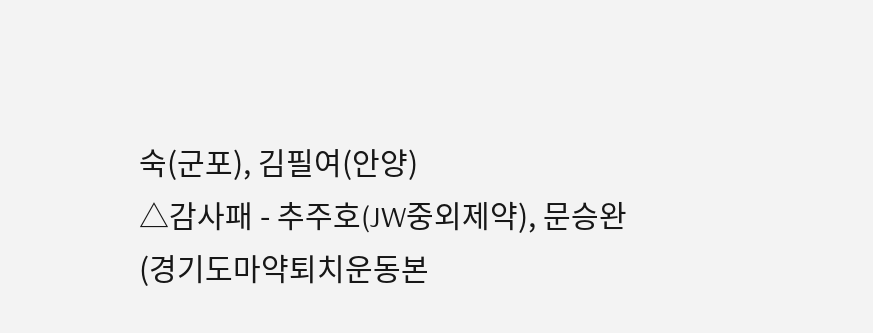숙(군포), 김필여(안양)
△감사패 - 추주호(JW중외제약), 문승완(경기도마약퇴치운동본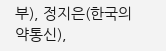부), 정지은(한국의약통신),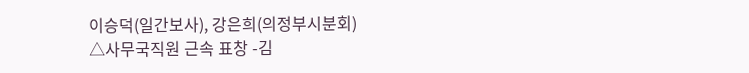이승덕(일간보사), 강은희(의정부시분회)
△사무국직원 근속 표창 -김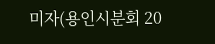미자(용인시분회 20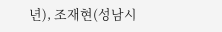년), 조재현(성남시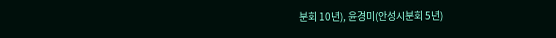분회 10년), 윤경미(안성시분회 5년)